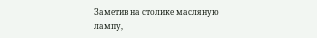Заметив на столике масляную лампу,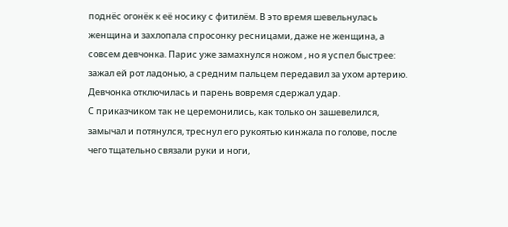поднёс огонёк к её носику с фитилём. В это время шевельнулась женщина и захлопала спросонку ресницами, даже не женщина, а совсем девчонка. Парис уже замахнулся ножом , но я успел быстрее: зажал ей рот ладонью, а средним пальцем передавил за ухом артерию. Девчонка отключилась и парень вовремя сдержал удар.
С приказчиком так не церемонились, как только он зашевелился, замычал и потянулся, треснул его рукоятью кинжала по голове, после чего тщательно связали руки и ноги,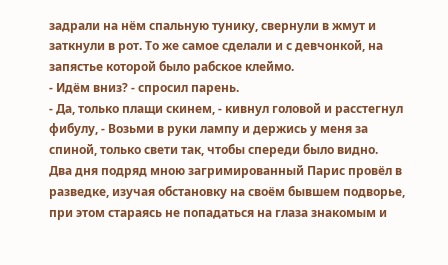задрали на нём спальную тунику, свернули в жмут и заткнули в рот. То же самое сделали и с девчонкой, на запястье которой было рабское клеймо.
- Идём вниз? - спросил парень.
- Да, только плащи скинем, - кивнул головой и расстегнул фибулу, - Возьми в руки лампу и держись у меня за спиной, только свети так, чтобы спереди было видно.
Два дня подряд мною загримированный Парис провёл в разведке, изучая обстановку на своём бывшем подворье, при этом стараясь не попадаться на глаза знакомым и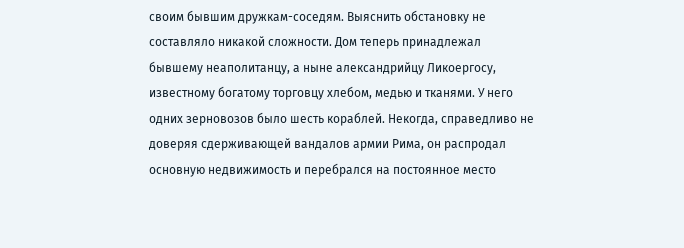своим бывшим дружкам-соседям. Выяснить обстановку не составляло никакой сложности. Дом теперь принадлежал бывшему неаполитанцу, а ныне александрийцу Ликоергосу, известному богатому торговцу хлебом, медью и тканями. У него одних зерновозов было шесть кораблей. Некогда, справедливо не доверяя сдерживающей вандалов армии Рима, он распродал основную недвижимость и перебрался на постоянное место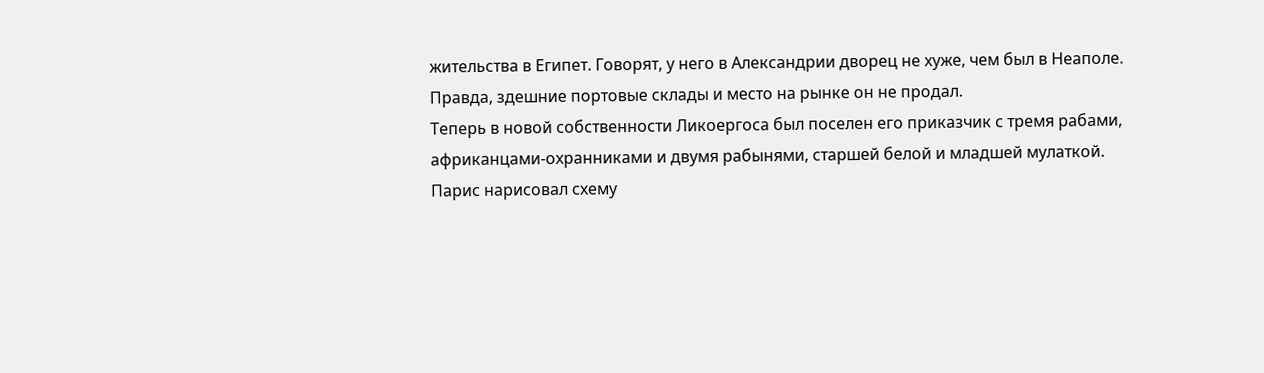жительства в Египет. Говорят, у него в Александрии дворец не хуже, чем был в Неаполе. Правда, здешние портовые склады и место на рынке он не продал.
Теперь в новой собственности Ликоергоса был поселен его приказчик с тремя рабами, африканцами-охранниками и двумя рабынями, старшей белой и младшей мулаткой. Парис нарисовал схему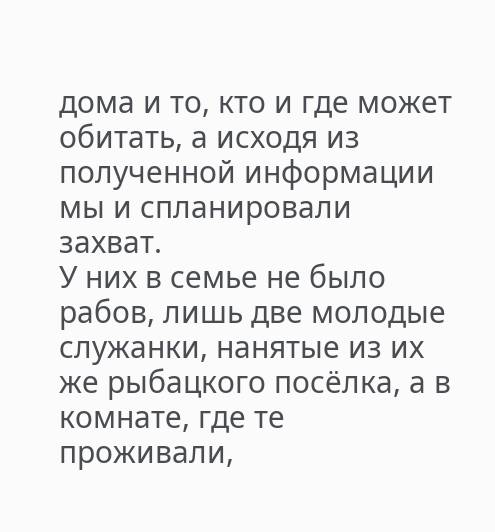дома и то, кто и где может обитать, а исходя из полученной информации мы и спланировали захват.
У них в семье не было рабов, лишь две молодые служанки, нанятые из их же рыбацкого посёлка, а в комнате, где те проживали,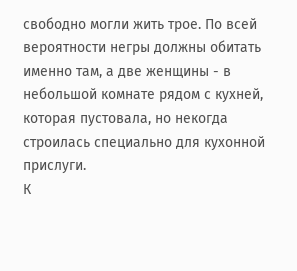свободно могли жить трое. По всей вероятности негры должны обитать именно там, а две женщины - в небольшой комнате рядом с кухней, которая пустовала, но некогда строилась специально для кухонной прислуги.
К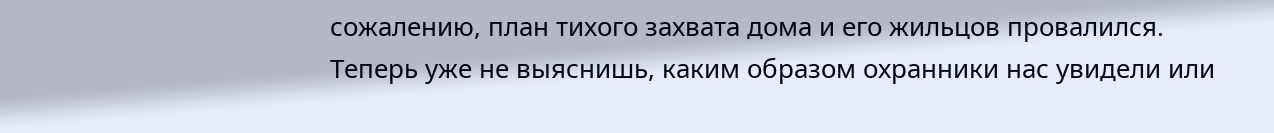сожалению, план тихого захвата дома и его жильцов провалился. Теперь уже не выяснишь, каким образом охранники нас увидели или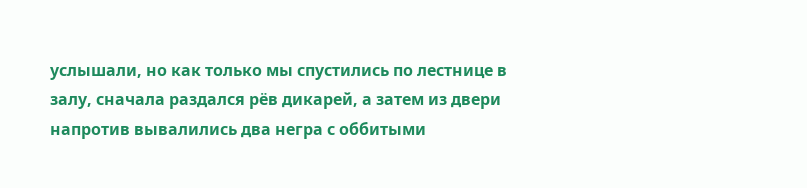услышали, но как только мы спустились по лестнице в залу, сначала раздался рёв дикарей, а затем из двери напротив вывалились два негра с оббитыми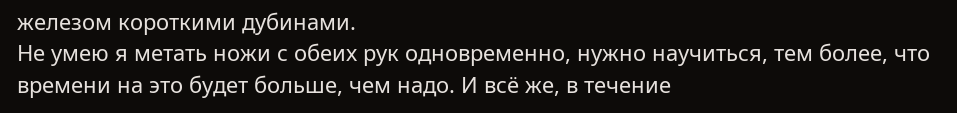железом короткими дубинами.
Не умею я метать ножи с обеих рук одновременно, нужно научиться, тем более, что времени на это будет больше, чем надо. И всё же, в течение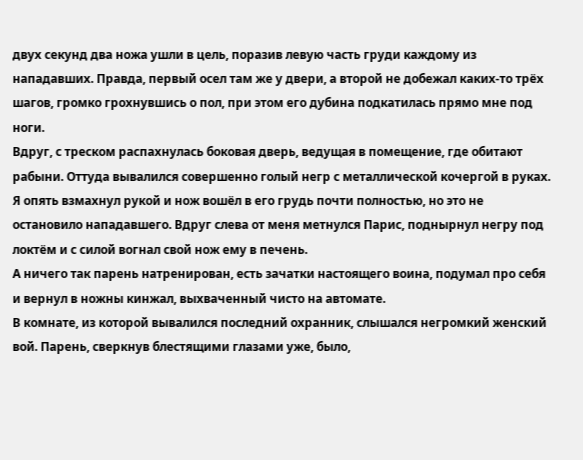двух секунд два ножа ушли в цель, поразив левую часть груди каждому из нападавших. Правда, первый осел там же у двери, а второй не добежал каких-то трёх шагов, громко грохнувшись о пол, при этом его дубина подкатилась прямо мне под ноги.
Вдруг, с треском распахнулась боковая дверь, ведущая в помещение, где обитают рабыни. Оттуда вывалился совершенно голый негр с металлической кочергой в руках. Я опять взмахнул рукой и нож вошёл в его грудь почти полностью, но это не остановило нападавшего. Вдруг слева от меня метнулся Парис, поднырнул негру под локтём и с силой вогнал свой нож ему в печень.
А ничего так парень натренирован, есть зачатки настоящего воина, подумал про себя и вернул в ножны кинжал, выхваченный чисто на автомате.
В комнате, из которой вывалился последний охранник, слышался негромкий женский вой. Парень, сверкнув блестящими глазами уже, было,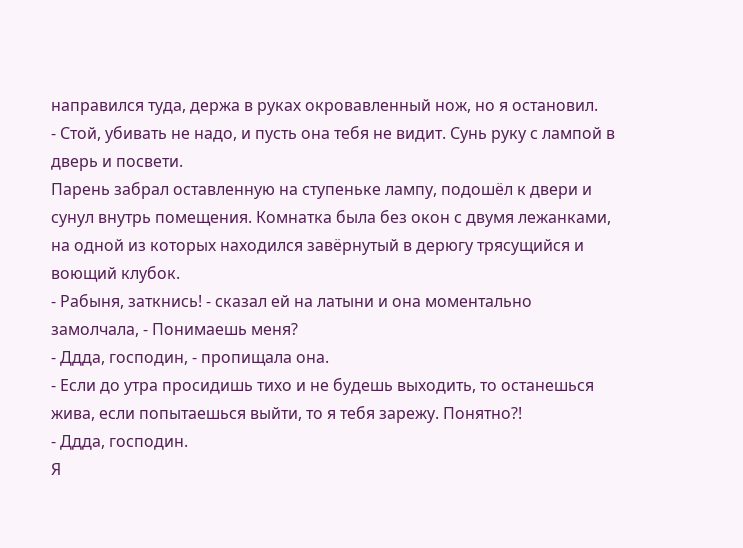направился туда, держа в руках окровавленный нож, но я остановил.
- Стой, убивать не надо, и пусть она тебя не видит. Сунь руку с лампой в дверь и посвети.
Парень забрал оставленную на ступеньке лампу, подошёл к двери и сунул внутрь помещения. Комнатка была без окон с двумя лежанками, на одной из которых находился завёрнутый в дерюгу трясущийся и воющий клубок.
- Рабыня, заткнись! - сказал ей на латыни и она моментально замолчала, - Понимаешь меня?
- Ддда, господин, - пропищала она.
- Если до утра просидишь тихо и не будешь выходить, то останешься жива, если попытаешься выйти, то я тебя зарежу. Понятно?!
- Ддда, господин.
Я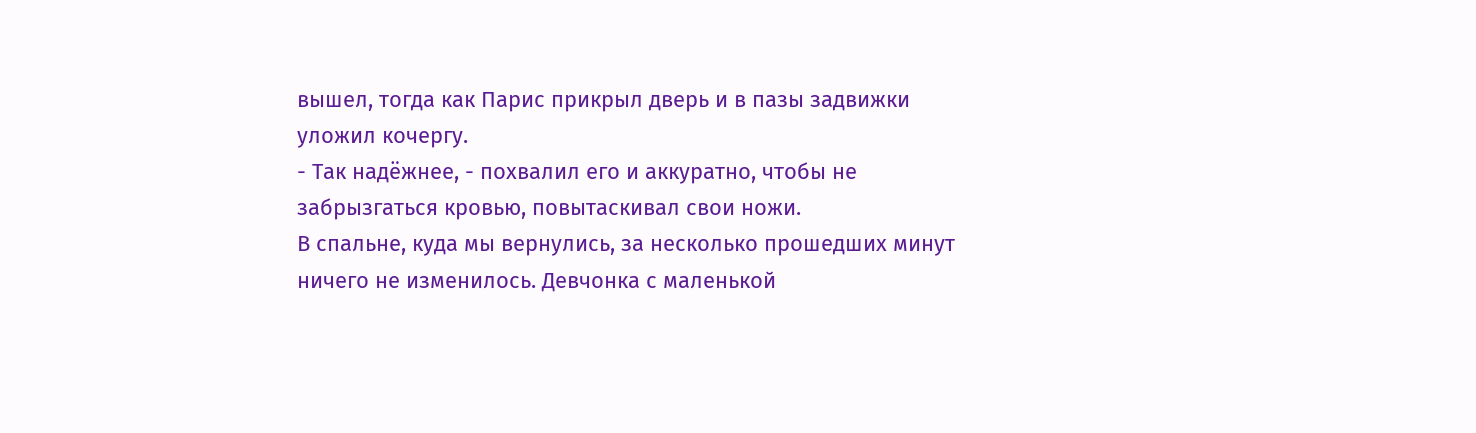вышел, тогда как Парис прикрыл дверь и в пазы задвижки уложил кочергу.
- Так надёжнее, - похвалил его и аккуратно, чтобы не забрызгаться кровью, повытаскивал свои ножи.
В спальне, куда мы вернулись, за несколько прошедших минут ничего не изменилось. Девчонка с маленькой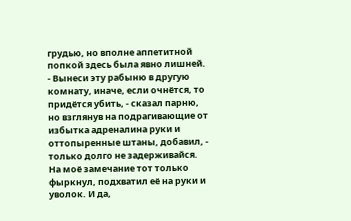грудью, но вполне аппетитной попкой здесь была явно лишней.
- Вынеси эту рабыню в другую комнату, иначе, если очнётся, то придётся убить, - сказал парню, но взглянув на подрагивающие от избытка адреналина руки и оттопыренные штаны, добавил, - только долго не задерживайся.
На моё замечание тот только фыркнул, подхватил её на руки и уволок. И да,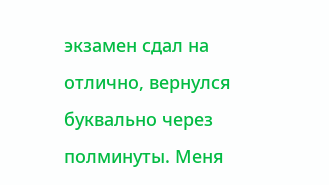экзамен сдал на отлично, вернулся буквально через полминуты. Меня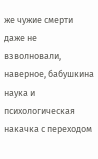же чужие смерти даже не взволновали, наверное, бабушкина наука и психологическая накачка с переходом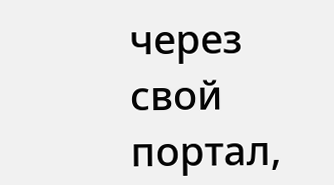через свой портал,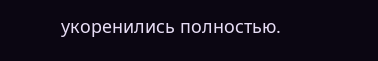укоренились полностью.